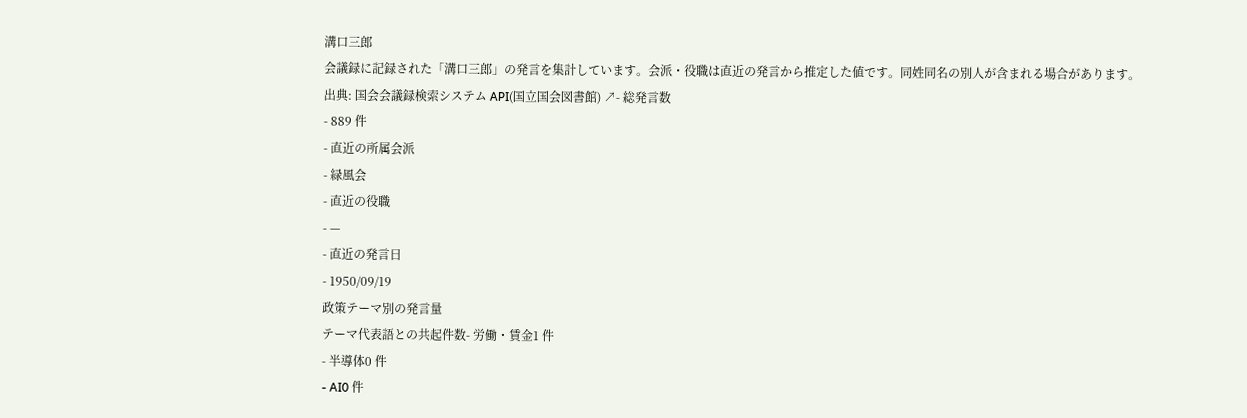溝口三郎
会議録に記録された「溝口三郎」の発言を集計しています。会派・役職は直近の発言から推定した値です。同姓同名の別人が含まれる場合があります。
出典: 国会会議録検索システム API(国立国会図書館) ↗- 総発言数
- 889 件
- 直近の所属会派
- 緑風会
- 直近の役職
- —
- 直近の発言日
- 1950/09/19
政策テーマ別の発言量
テーマ代表語との共起件数- 労働・賃金1 件
- 半導体0 件
- AI0 件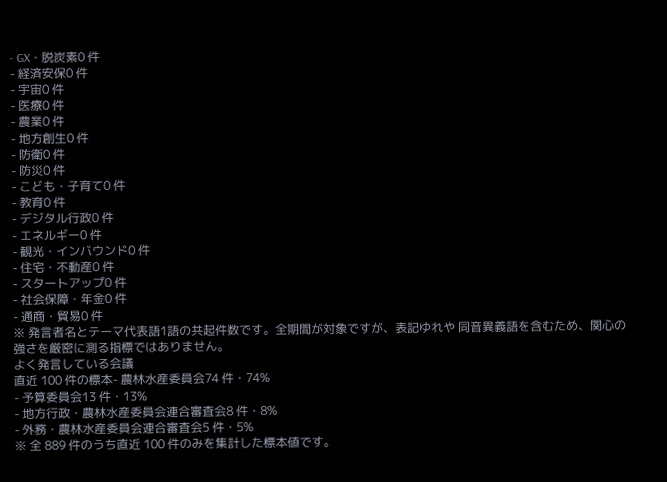- GX・脱炭素0 件
- 経済安保0 件
- 宇宙0 件
- 医療0 件
- 農業0 件
- 地方創生0 件
- 防衛0 件
- 防災0 件
- こども・子育て0 件
- 教育0 件
- デジタル行政0 件
- エネルギー0 件
- 観光・インバウンド0 件
- 住宅・不動産0 件
- スタートアップ0 件
- 社会保障・年金0 件
- 通商・貿易0 件
※ 発言者名とテーマ代表語1語の共起件数です。全期間が対象ですが、表記ゆれや 同音異義語を含むため、関心の強さを厳密に測る指標ではありません。
よく発言している会議
直近 100 件の標本- 農林水産委員会74 件・74%
- 予算委員会13 件・13%
- 地方行政・農林水産委員会連合審査会8 件・8%
- 外務・農林水産委員会連合審査会5 件・5%
※ 全 889 件のうち直近 100 件のみを集計した標本値です。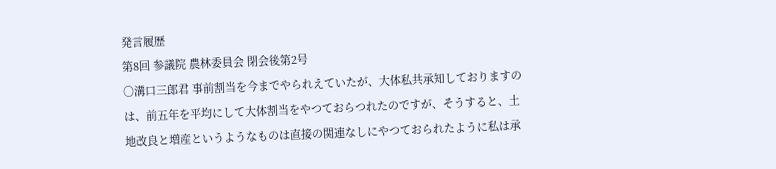発言履歴
第8回 参議院 農林委員会 閉会後第2号
○溝口三郎君 事前割当を今までやられえていたが、大体私共承知しておりますのは、前五年を平均にして大体割当をやつておらつれたのですが、そうすると、土地改良と増産というようなものは直接の関連なしにやつておられたように私は承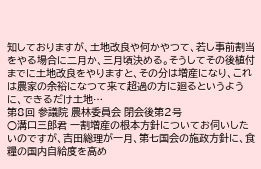知しておりますが、土地改良や何かやつて、若し事前割当をやる場合に二月か、三月頃決める。そうしてその後植付までに土地改良をやりますと、その分は増産になり、これは農家の余裕になつて来て超過の方に廻るというように、できるだけ土地…
第8回 参議院 農林委員会 閉会後第2号
○溝口三郎君 一割増産の根本方針についてお伺いしたいのですが、吉田総理が一月、第七国会の施政方針に、食糧の国内自給度を高め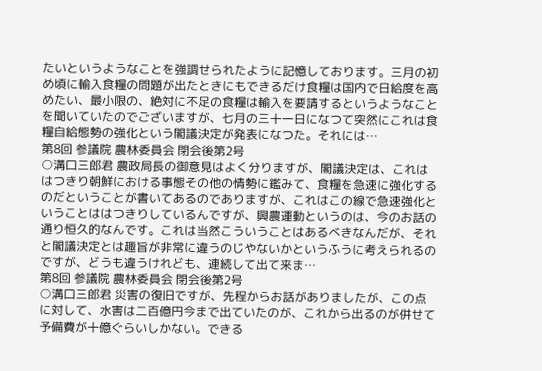たいというようなことを強調せられたように記憶しております。三月の初め頃に輸入食糧の問題が出たときにもできるだけ食糧は国内で日給度を高めたい、最小限の、絶対に不足の食糧は輸入を要請するというようなことを聞いていたのでございますが、七月の三十一日になつて突然にこれは食糧自給態勢の強化という閣議決定が発表になつた。それには…
第8回 参議院 農林委員会 閉会後第2号
○溝口三郎君 農政局長の御意見はよく分りますが、閣議決定は、これははつきり朝鮮における事態その他の情勢に鑑みて、食糧を急速に強化するのだということが書いてあるのでありますが、これはこの線で急速強化ということははつきりしているんですが、興農運動というのは、今のお話の通り恒久的なんです。これは当然こういうことはあるべきなんだが、それと閣議決定とは趣旨が非常に違うのじやないかというふうに考えられるのですが、どうも違うけれども、連続して出て来ま…
第8回 参議院 農林委員会 閉会後第2号
○溝口三郎君 災害の復旧ですが、先程からお話がありましたが、この点に対して、水害は二百億円今まで出ていたのが、これから出るのが併せて予備費が十億ぐらいしかない。できる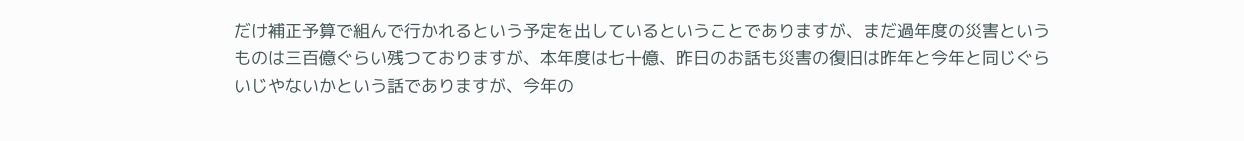だけ補正予算で組んで行かれるという予定を出しているということでありますが、まだ過年度の災害というものは三百億ぐらい残つておりますが、本年度は七十億、昨日のお話も災害の復旧は昨年と今年と同じぐらいじやないかという話でありますが、今年の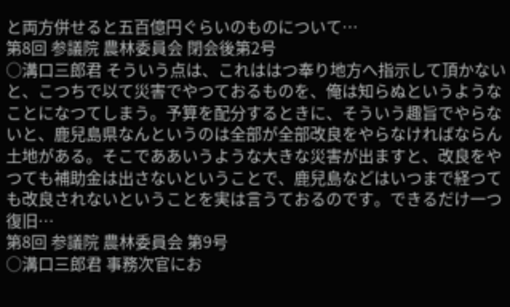と両方併せると五百億円ぐらいのものについて…
第8回 参議院 農林委員会 閉会後第2号
○溝口三郎君 そういう点は、これははつ奉り地方へ指示して頂かないと、こつちで以て災害でやつておるものを、俺は知らぬというようなことになつてしまう。予算を配分するときに、そういう趣旨でやらないと、鹿兒島県なんというのは全部が全部改良をやらなければならん土地がある。そこでああいうような大きな災害が出ますと、改良をやつても補助金は出さないということで、鹿兒島などはいつまで経つても改良されないということを実は言うておるのです。できるだけ一つ復旧…
第8回 参議院 農林委員会 第9号
○溝口三郎君 事務次官にお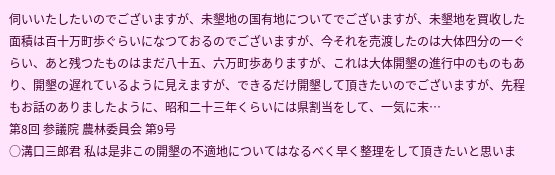伺いいたしたいのでございますが、未墾地の国有地についてでございますが、未墾地を買收した面積は百十万町歩ぐらいになつておるのでございますが、今それを売渡したのは大体四分の一ぐらい、あと残つたものはまだ八十五、六万町歩ありますが、これは大体開墾の進行中のものもあり、開墾の遅れているように見えますが、できるだけ開墾して頂きたいのでございますが、先程もお話のありましたように、昭和二十三年くらいには県割当をして、一気に末…
第8回 参議院 農林委員会 第9号
○溝口三郎君 私は是非この開墾の不適地についてはなるべく早く整理をして頂きたいと思いま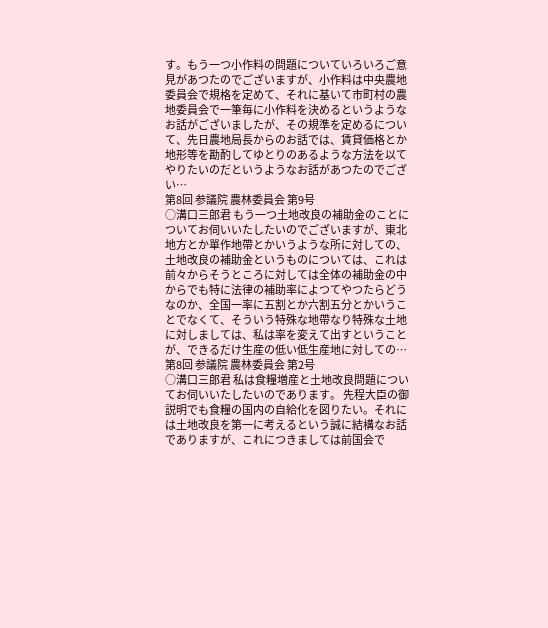す。もう一つ小作料の問題についていろいろご意見があつたのでございますが、小作料は中央農地委員会で規格を定めて、それに基いて市町村の農地委員会で一筆毎に小作料を決めるというようなお話がございましたが、その規準を定めるについて、先日農地局長からのお話では、賃貸価格とか地形等を勘酌してゆとりのあるような方法を以てやりたいのだというようなお話があつたのでござい…
第8回 参議院 農林委員会 第9号
○溝口三郎君 もう一つ土地改良の補助金のことについてお伺いいたしたいのでございますが、東北地方とか單作地帶とかいうような所に対しての、土地改良の補助金というものについては、これは前々からそうところに対しては全体の補助金の中からでも特に法律の補助率によつてやつたらどうなのか、全国一率に五割とか六割五分とかいうことでなくて、そういう特殊な地帶なり特殊な土地に対しましては、私は率を変えて出すということが、できるだけ生産の低い低生産地に対しての…
第8回 参議院 農林委員会 第2号
○溝口三郎君 私は食糧増産と土地改良問題についてお伺いいたしたいのであります。 先程大臣の御説明でも食糧の国内の自給化を図りたい。それには土地改良を第一に考えるという誠に結構なお話でありますが、これにつきましては前国会で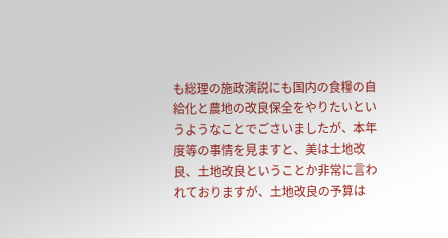も総理の施政演説にも国内の食糧の自給化と農地の改良保全をやりたいというようなことでごさいましたが、本年度等の事情を見ますと、美は土地改良、土地改良ということか非常に言われておりますが、土地改良の予算は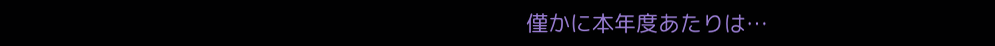僅かに本年度あたりは…